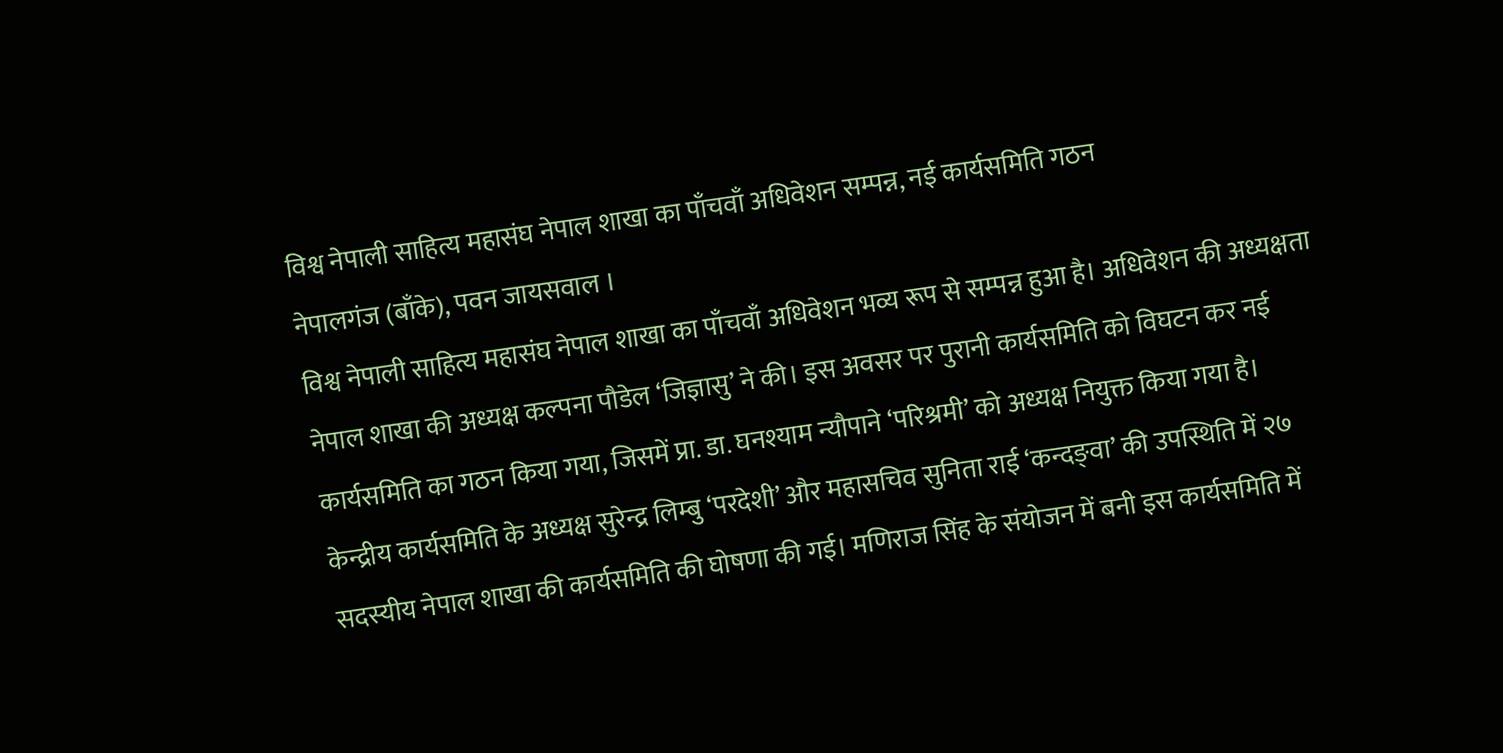विश्व नेपाली साहित्य महासंघ नेपाल शाखा का पाँचवाँ अधिवेशन सम्पन्न, नई कार्यसमिति गठन
नेपालगंज (बाँके), पवन जायसवाल ।
विश्व नेपाली साहित्य महासंघ नेपाल शाखा का पाँचवाँ अधिवेशन भव्य रूप से सम्पन्न हुआ है। अधिवेशन की अध्यक्षता नेपाल शाखा की अध्यक्ष कल्पना पौडेल ‘जिज्ञासु’ ने की। इस अवसर पर पुरानी कार्यसमिति को विघटन कर नई कार्यसमिति का गठन किया गया, जिसमें प्रा. डा. घनश्याम न्यौपाने ‘परिश्रमी’ को अध्यक्ष नियुक्त किया गया है।
केन्द्रीय कार्यसमिति के अध्यक्ष सुरेन्द्र लिम्बु ‘परदेशी’ और महासचिव सुनिता राई ‘कन्दङ्वा’ की उपस्थिति में २७ सदस्यीय नेपाल शाखा की कार्यसमिति की घोषणा की गई। मणिराज सिंह के संयोजन में बनी इस कार्यसमिति में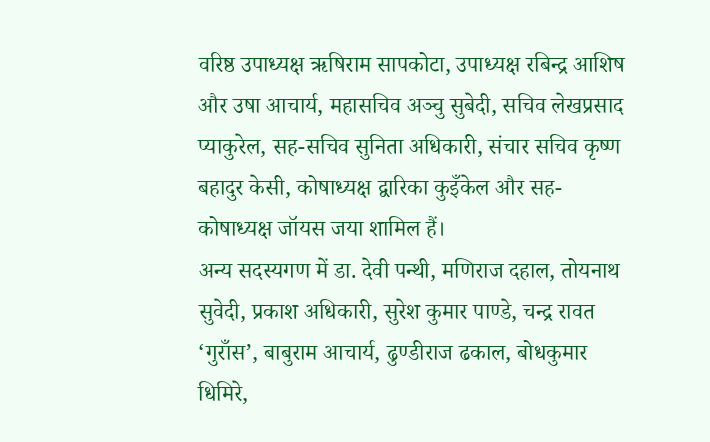वरिष्ठ उपाध्यक्ष ऋषिराम सापकोटा, उपाध्यक्ष रबिन्द्र आशिष और उषा आचार्य, महासचिव अञ्चु सुबेदी, सचिव लेखप्रसाद प्याकुरेल, सह-सचिव सुनिता अधिकारी, संचार सचिव कृष्ण बहादुर केसी, कोषाध्यक्ष द्वारिका कुइँकेल और सह-कोषाध्यक्ष जॉयस जया शामिल हैं।
अन्य सदस्यगण में डा. देवी पन्थी, मणिराज दहाल, तोयनाथ सुवेदी, प्रकाश अधिकारी, सुरेश कुमार पाण्डे, चन्द्र रावत ‘गुराँस’, बाबुराम आचार्य, ढुण्डीराज ढकाल, बोधकुमार धिमिरे,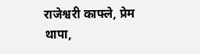राजेश्वरी काफ्ले, प्रेम थापा,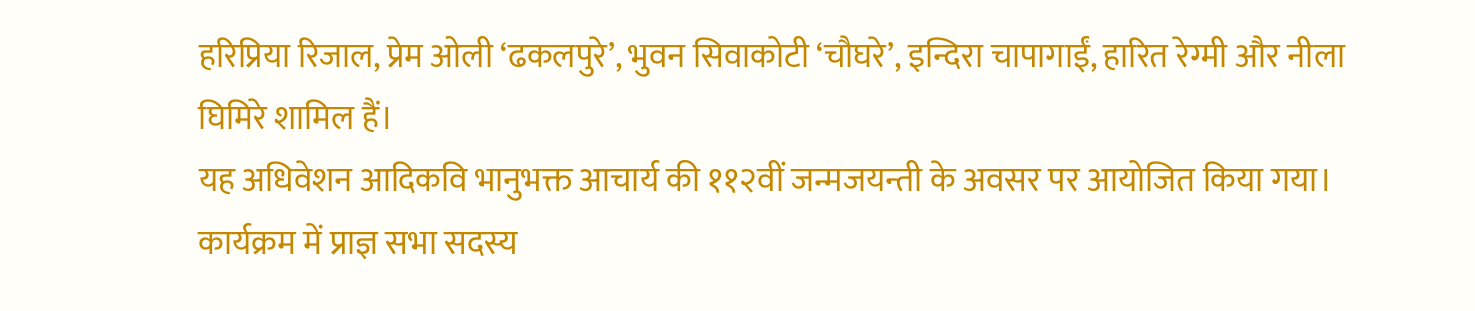हरिप्रिया रिजाल, प्रेम ओली ‘ढकलपुरे’, भुवन सिवाकोटी ‘चौघरे’, इन्दिरा चापागाईं, हारित रेग्मी और नीला घिमिरे शामिल हैं।
यह अधिवेशन आदिकवि भानुभक्त आचार्य की ११२वीं जन्मजयन्ती के अवसर पर आयोजित किया गया। कार्यक्रम में प्राज्ञ सभा सदस्य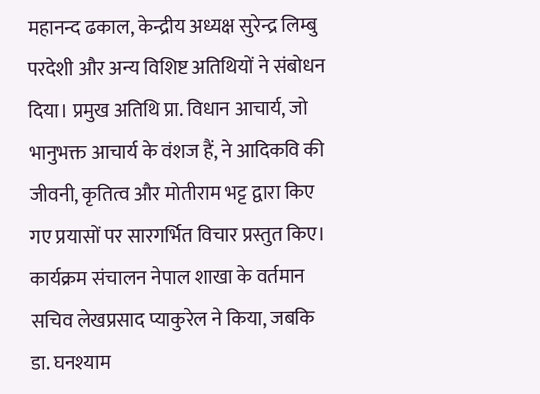महानन्द ढकाल, केन्द्रीय अध्यक्ष सुरेन्द्र लिम्बु परदेशी और अन्य विशिष्ट अतिथियों ने संबोधन दिया। प्रमुख अतिथि प्रा. विधान आचार्य, जो भानुभक्त आचार्य के वंशज हैं, ने आदिकवि की जीवनी, कृतित्व और मोतीराम भट्ट द्वारा किए गए प्रयासों पर सारगर्भित विचार प्रस्तुत किए।
कार्यक्रम संचालन नेपाल शाखा के वर्तमान सचिव लेखप्रसाद प्याकुरेल ने किया, जबकि डा. घनश्याम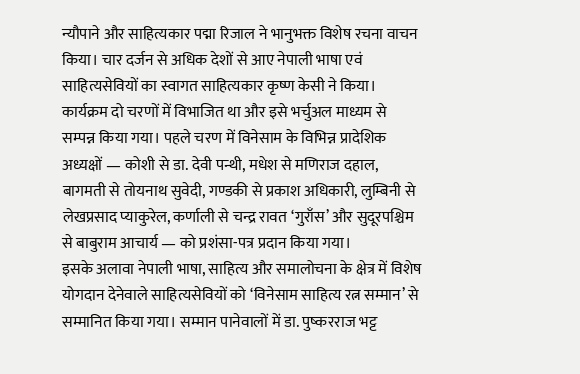न्यौपाने और साहित्यकार पद्मा रिजाल ने भानुभक्त विशेष रचना वाचन किया। चार दर्जन से अधिक देशों से आए नेपाली भाषा एवं साहित्यसेवियों का स्वागत साहित्यकार कृष्ण केसी ने किया।
कार्यक्रम दो चरणों में विभाजित था और इसे भर्चुअल माध्यम से सम्पन्न किया गया। पहले चरण में विनेसाम के विभिन्न प्रादेशिक अध्यक्षों — कोशी से डा. देवी पन्थी, मधेश से मणिराज दहाल, बागमती से तोयनाथ सुवेदी, गण्डकी से प्रकाश अधिकारी, लुम्बिनी से लेखप्रसाद प्याकुरेल, कर्णाली से चन्द्र रावत ‘गुराँस’ और सुदूरपश्चिम से बाबुराम आचार्य — को प्रशंसा-पत्र प्रदान किया गया।
इसके अलावा नेपाली भाषा, साहित्य और समालोचना के क्षेत्र में विशेष योगदान देनेवाले साहित्यसेवियों को ‘विनेसाम साहित्य रत्न सम्मान’ से सम्मानित किया गया। सम्मान पानेवालों में डा. पुष्करराज भट्ट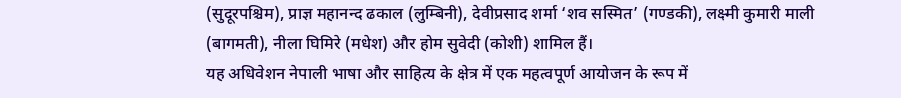(सुदूरपश्चिम), प्राज्ञ महानन्द ढकाल (लुम्बिनी), देवीप्रसाद शर्मा ‘शव सस्मित’ (गण्डकी), लक्ष्मी कुमारी माली (बागमती), नीला घिमिरे (मधेश) और होम सुवेदी (कोशी) शामिल हैं।
यह अधिवेशन नेपाली भाषा और साहित्य के क्षेत्र में एक महत्वपूर्ण आयोजन के रूप में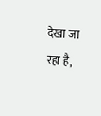देखा जा रहा है,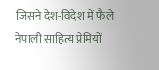जिसने देश-विदेश में फैले नेपाली साहित्य प्रेमियों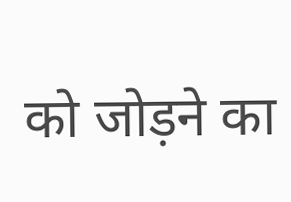को जोड़ने का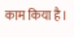काम किया है।